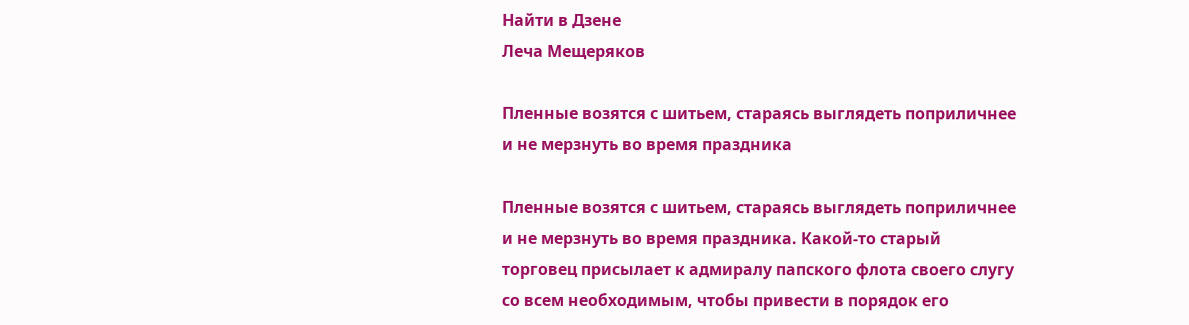Найти в Дзене
Леча Мещеряков

Пленные возятся с шитьем, стараясь выглядеть поприличнее и не мерзнуть во время праздника

Пленные возятся с шитьем, стараясь выглядеть поприличнее и не мерзнуть во время праздника. Какой-то старый торговец присылает к адмиралу папского флота своего слугу со всем необходимым, чтобы привести в порядок его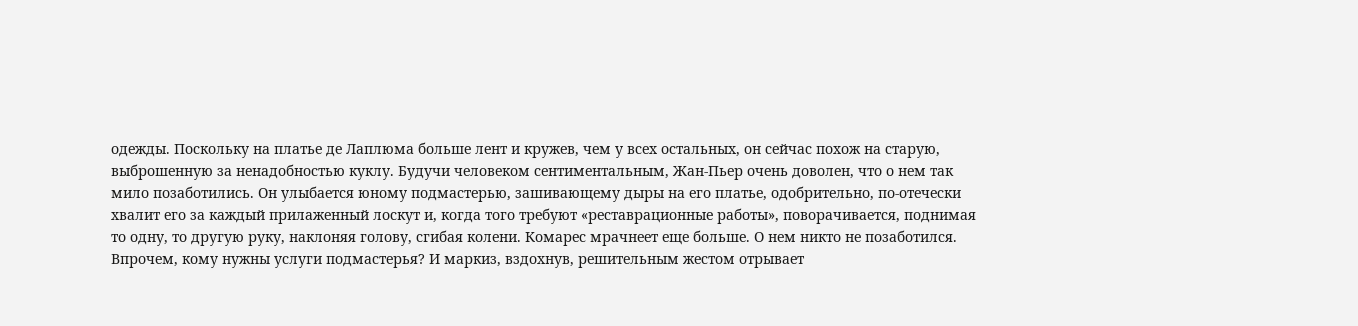одежды. Поскольку на платье де Лаплюма больше лент и кружев, чем у всех остальных, он сейчас похож на старую, выброшенную за ненадобностью куклу. Будучи человеком сентиментальным, Жан-Пьер очень доволен, что о нем так мило позаботились. Он улыбается юному подмастерью, зашивающему дыры на его платье, одобрительно, по-отечески хвалит его за каждый прилаженный лоскут и, когда того требуют «реставрационные работы», поворачивается, поднимая то одну, то другую руку, наклоняя голову, сгибая колени. Комарес мрачнеет еще больше. О нем никто не позаботился. Впрочем, кому нужны услуги подмастерья? И маркиз, вздохнув, решительным жестом отрывает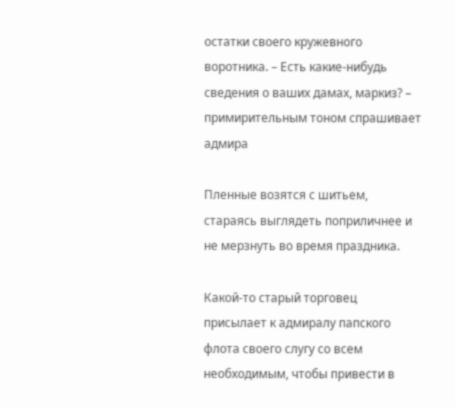остатки своего кружевного воротника. – Есть какие-нибудь сведения о ваших дамах, маркиз? – примирительным тоном спрашивает адмира

Пленные возятся с шитьем, стараясь выглядеть поприличнее и не мерзнуть во время праздника.

Какой-то старый торговец присылает к адмиралу папского флота своего слугу со всем необходимым, чтобы привести в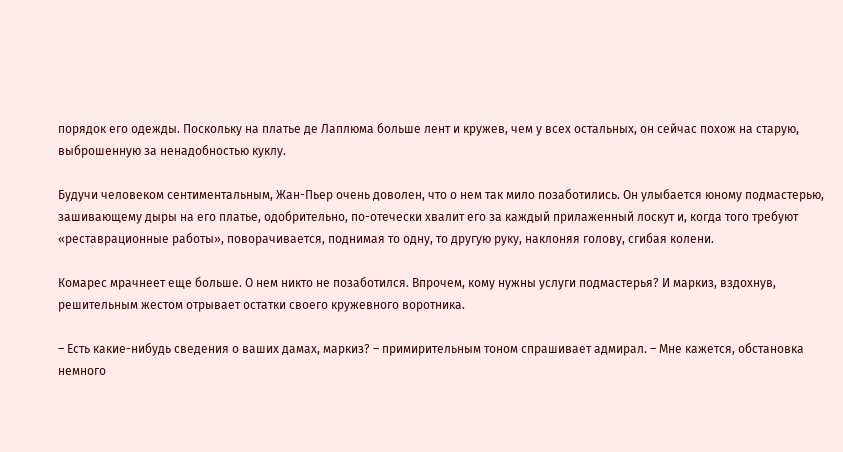порядок его одежды. Поскольку на платье де Лаплюма больше лент и кружев, чем у всех остальных, он сейчас похож на старую, выброшенную за ненадобностью куклу.

Будучи человеком сентиментальным, Жан-Пьер очень доволен, что о нем так мило позаботились. Он улыбается юному подмастерью, зашивающему дыры на его платье, одобрительно, по-отечески хвалит его за каждый прилаженный лоскут и, когда того требуют «реставрационные работы», поворачивается, поднимая то одну, то другую руку, наклоняя голову, сгибая колени.

Комарес мрачнеет еще больше. О нем никто не позаботился. Впрочем, кому нужны услуги подмастерья? И маркиз, вздохнув, решительным жестом отрывает остатки своего кружевного воротника.

– Есть какие-нибудь сведения о ваших дамах, маркиз? – примирительным тоном спрашивает адмирал. – Мне кажется, обстановка немного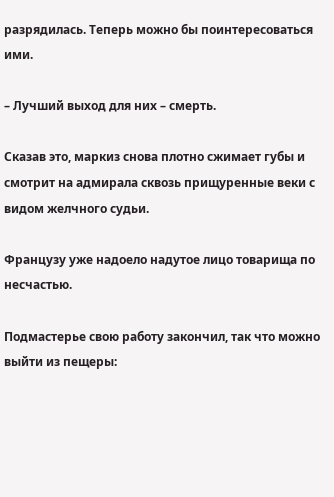разрядилась. Теперь можно бы поинтересоваться ими.

– Лучший выход для них – смерть.

Сказав это, маркиз снова плотно сжимает губы и смотрит на адмирала сквозь прищуренные веки с видом желчного судьи.

Французу уже надоело надутое лицо товарища по несчастью.

Подмастерье свою работу закончил, так что можно выйти из пещеры: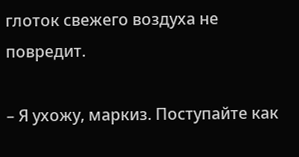глоток свежего воздуха не повредит.

– Я ухожу, маркиз. Поступайте как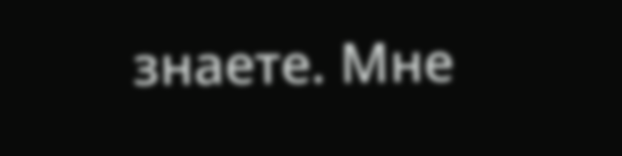знаете. Мне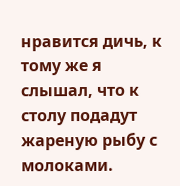нравится дичь, к тому же я слышал, что к столу подадут жареную рыбу с молоками.